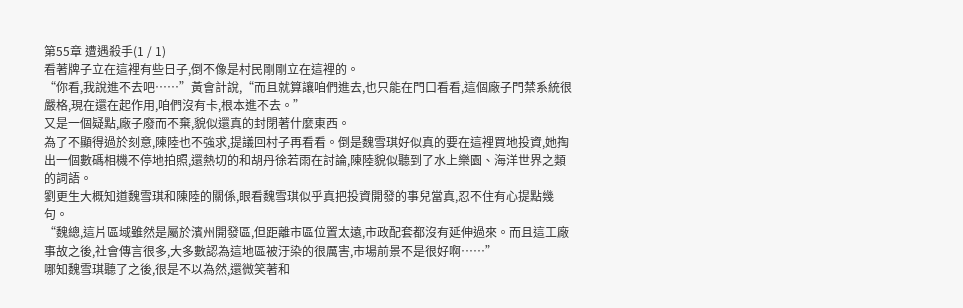第55章 遭遇殺手(1 / 1)
看著牌子立在這裡有些日子,倒不像是村民剛剛立在這裡的。
“你看,我說進不去吧……”黃會計說,“而且就算讓咱們進去,也只能在門口看看,這個廠子門禁系統很嚴格,現在還在起作用,咱們沒有卡,根本進不去。”
又是一個疑點,廠子廢而不棄,貌似還真的封閉著什麼東西。
為了不顯得過於刻意,陳陸也不強求,提議回村子再看看。倒是魏雪琪好似真的要在這裡買地投資,她掏出一個數碼相機不停地拍照,還熱切的和胡丹徐若雨在討論,陳陸貌似聽到了水上樂園、海洋世界之類的詞語。
劉更生大概知道魏雪琪和陳陸的關係,眼看魏雪琪似乎真把投資開發的事兒當真,忍不住有心提點幾句。
“魏總,這片區域雖然是屬於濱州開發區,但距離市區位置太遠,市政配套都沒有延伸過來。而且這工廠事故之後,社會傳言很多,大多數認為這地區被汙染的很厲害,市場前景不是很好啊……”
哪知魏雪琪聽了之後,很是不以為然,還微笑著和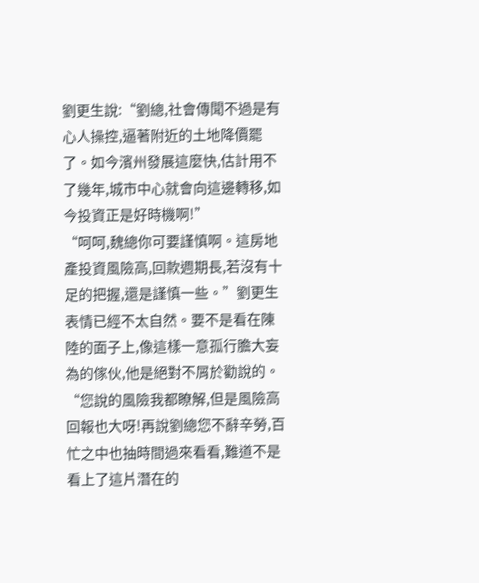劉更生說:“劉總,社會傳聞不過是有心人操控,逼著附近的土地降價罷了。如今濱州發展這麼快,估計用不了幾年,城市中心就會向這邊轉移,如今投資正是好時機啊!”
“呵呵,魏總你可要謹慎啊。這房地產投資風險高,回款週期長,若沒有十足的把握,還是謹慎一些。”劉更生表情已經不太自然。要不是看在陳陸的面子上,像這樣一意孤行膽大妄為的傢伙,他是絕對不屑於勸說的。
“您說的風險我都瞭解,但是風險高回報也大呀!再說劉總您不辭辛勞,百忙之中也抽時間過來看看,難道不是看上了這片潛在的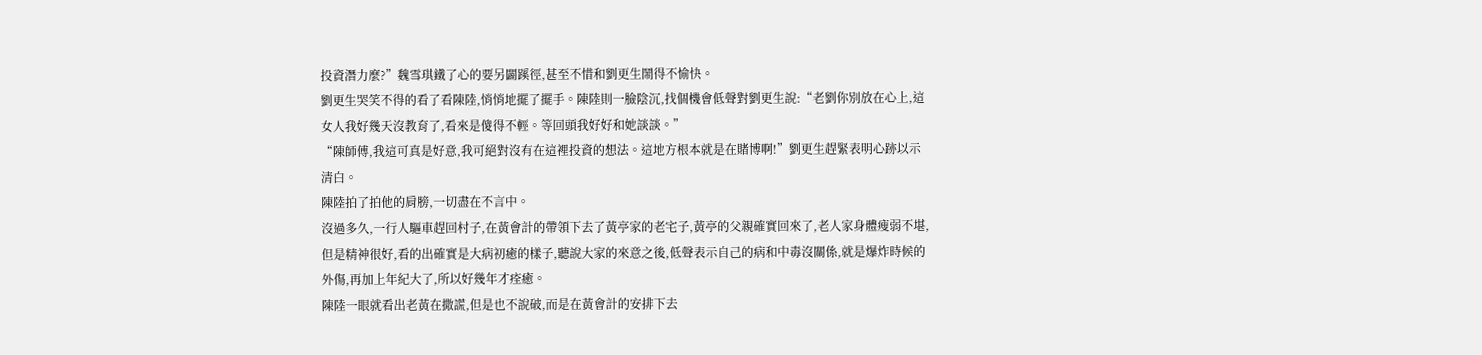投資潛力麼?”魏雪琪鐵了心的要另闢蹊徑,甚至不惜和劉更生鬧得不愉快。
劉更生哭笑不得的看了看陳陸,悄悄地擺了擺手。陳陸則一臉陰沉,找個機會低聲對劉更生說:“老劉你別放在心上,這女人我好幾天沒教育了,看來是傻得不輕。等回頭我好好和她談談。”
“陳師傅,我這可真是好意,我可絕對沒有在這裡投資的想法。這地方根本就是在賭博啊!”劉更生趕緊表明心跡以示清白。
陳陸拍了拍他的肩膀,一切盡在不言中。
沒過多久,一行人驅車趕回村子,在黃會計的帶領下去了黃亭家的老宅子,黃亭的父親確實回來了,老人家身體瘦弱不堪,但是精神很好,看的出確實是大病初癒的樣子,聽說大家的來意之後,低聲表示自己的病和中毒沒關係,就是爆炸時候的外傷,再加上年紀大了,所以好幾年才痊癒。
陳陸一眼就看出老黃在撒謊,但是也不說破,而是在黃會計的安排下去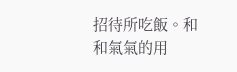招待所吃飯。和和氣氣的用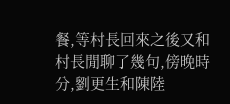餐,等村長回來之後又和村長閒聊了幾句,傍晚時分,劉更生和陳陸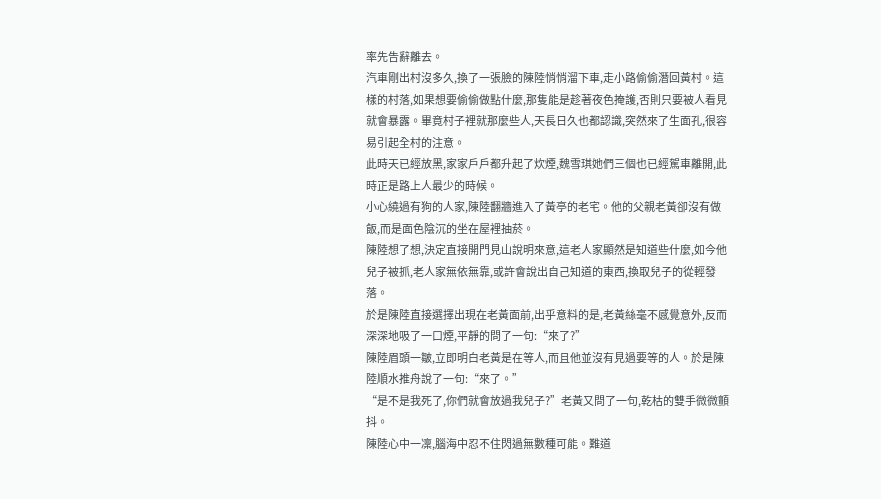率先告辭離去。
汽車剛出村沒多久,換了一張臉的陳陸悄悄溜下車,走小路偷偷潛回黃村。這樣的村落,如果想要偷偷做點什麼,那隻能是趁著夜色掩護,否則只要被人看見就會暴露。畢竟村子裡就那麼些人,天長日久也都認識,突然來了生面孔,很容易引起全村的注意。
此時天已經放黑,家家戶戶都升起了炊煙,魏雪琪她們三個也已經駕車離開,此時正是路上人最少的時候。
小心繞過有狗的人家,陳陸翻牆進入了黃亭的老宅。他的父親老黃卻沒有做飯,而是面色陰沉的坐在屋裡抽菸。
陳陸想了想,決定直接開門見山說明來意,這老人家顯然是知道些什麼,如今他兒子被抓,老人家無依無靠,或許會說出自己知道的東西,換取兒子的從輕發落。
於是陳陸直接選擇出現在老黃面前,出乎意料的是,老黃絲毫不感覺意外,反而深深地吸了一口煙,平靜的問了一句:“來了?”
陳陸眉頭一皺,立即明白老黃是在等人,而且他並沒有見過要等的人。於是陳陸順水推舟說了一句:“來了。”
“是不是我死了,你們就會放過我兒子?”老黃又問了一句,乾枯的雙手微微顫抖。
陳陸心中一凜,腦海中忍不住閃過無數種可能。難道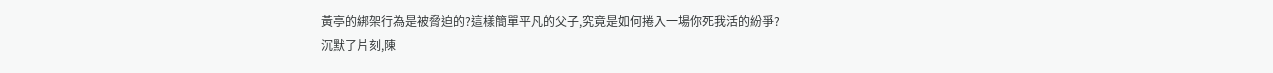黃亭的綁架行為是被脅迫的?這樣簡單平凡的父子,究竟是如何捲入一場你死我活的紛爭?
沉默了片刻,陳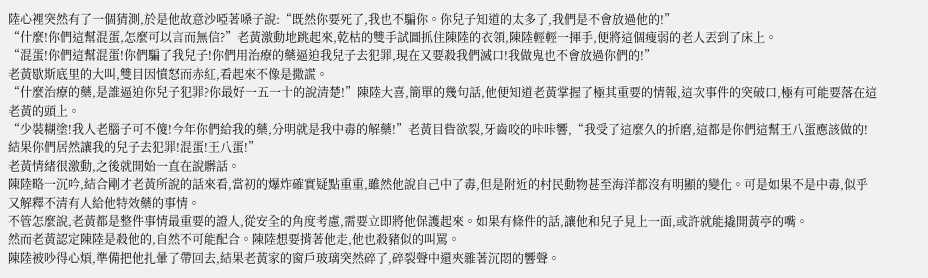陸心裡突然有了一個猜測,於是他故意沙啞著嗓子說:“既然你要死了,我也不騙你。你兒子知道的太多了,我們是不會放過他的!”
“什麼!你們這幫混蛋,怎麼可以言而無信?”老黃激動地跳起來,乾枯的雙手試圖抓住陳陸的衣領,陳陸輕輕一揮手,便將這個瘦弱的老人丟到了床上。
“混蛋!你們這幫混蛋!你們騙了我兒子!你們用治療的藥逼迫我兒子去犯罪,現在又要殺我們滅口!我做鬼也不會放過你們的!”
老黃歇斯底里的大叫,雙目因憤怒而赤紅,看起來不像是撒謊。
“什麼治療的藥,是誰逼迫你兒子犯罪?你最好一五一十的說清楚!”陳陸大喜,簡單的幾句話,他便知道老黃掌握了極其重要的情報,這次事件的突破口,極有可能要落在這老黃的頭上。
“少裝糊塗!我人老腦子可不傻!今年你們給我的藥,分明就是我中毒的解藥!”老黃目眥欲裂,牙齒咬的咔咔響,“我受了這麼久的折磨,這都是你們這幫王八蛋應該做的!結果你們居然讓我的兒子去犯罪!混蛋!王八蛋!”
老黃情緒很激動,之後就開始一直在說髒話。
陳陸略一沉吟,結合剛才老黃所說的話來看,當初的爆炸確實疑點重重,雖然他說自己中了毒,但是附近的村民動物甚至海洋都沒有明顯的變化。可是如果不是中毒,似乎又解釋不清有人給他特效藥的事情。
不管怎麼說,老黃都是整件事情最重要的證人,從安全的角度考慮,需要立即將他保護起來。如果有條件的話,讓他和兒子見上一面,或許就能撬開黃亭的嘴。
然而老黃認定陳陸是殺他的,自然不可能配合。陳陸想要揹著他走,他也殺豬似的叫罵。
陳陸被吵得心煩,準備把他扎暈了帶回去,結果老黃家的窗戶玻璃突然碎了,碎裂聲中還夾雜著沉悶的響聲。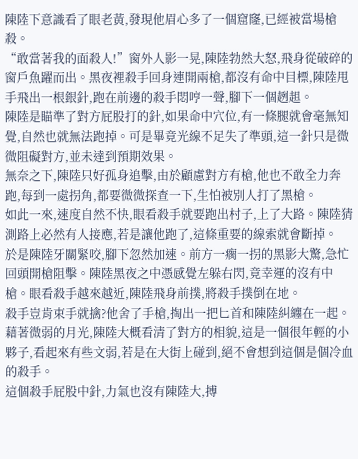陳陸下意識看了眼老黃,發現他眉心多了一個窟窿,已經被當場槍殺。
“敢當著我的面殺人!”窗外人影一晃,陳陸勃然大怒,飛身從破碎的窗戶魚躍而出。黑夜裡殺手回身連開兩槍,都沒有命中目標,陳陸甩手飛出一根銀針,跑在前邊的殺手悶哼一聲,腳下一個趔趄。
陳陸是瞄準了對方屁股打的針,如果命中穴位,有一條腿就會毫無知覺,自然也就無法跑掉。可是畢竟光線不足失了準頭,這一針只是微微阻礙對方,並未達到預期效果。
無奈之下,陳陸只好孤身追擊,由於顧慮對方有槍,他也不敢全力奔跑,每到一處拐角,都要微微探查一下,生怕被別人打了黑槍。
如此一來,速度自然不快,眼看殺手就要跑出村子,上了大路。陳陸猜測路上必然有人接應,若是讓他跑了,這條重要的線索就會斷掉。
於是陳陸牙關緊咬,腳下忽然加速。前方一瘸一拐的黑影大驚,急忙回頭開槍阻擊。陳陸黑夜之中憑感覺左躲右閃,竟幸運的沒有中槍。眼看殺手越來越近,陳陸飛身前撲,將殺手撲倒在地。
殺手豈肯束手就擒?他舍了手槍,掏出一把匕首和陳陸糾纏在一起。藉著微弱的月光,陳陸大概看清了對方的相貌,這是一個很年輕的小夥子,看起來有些文弱,若是在大街上碰到,絕不會想到這個是個冷血的殺手。
這個殺手屁股中針,力氣也沒有陳陸大,搏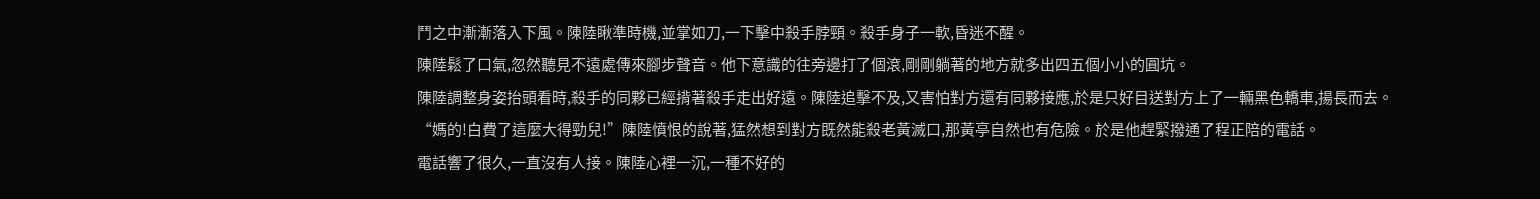鬥之中漸漸落入下風。陳陸瞅準時機,並掌如刀,一下擊中殺手脖頸。殺手身子一軟,昏迷不醒。
陳陸鬆了口氣,忽然聽見不遠處傳來腳步聲音。他下意識的往旁邊打了個滾,剛剛躺著的地方就多出四五個小小的圓坑。
陳陸調整身姿抬頭看時,殺手的同夥已經揹著殺手走出好遠。陳陸追擊不及,又害怕對方還有同夥接應,於是只好目送對方上了一輛黑色轎車,揚長而去。
“媽的!白費了這麼大得勁兒!”陳陸憤恨的說著,猛然想到對方既然能殺老黃滅口,那黃亭自然也有危險。於是他趕緊撥通了程正陪的電話。
電話響了很久,一直沒有人接。陳陸心裡一沉,一種不好的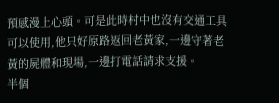預感漫上心頭。可是此時村中也沒有交通工具可以使用,他只好原路返回老黃家,一邊守著老黃的屍體和現場,一邊打電話請求支援。
半個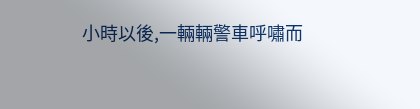小時以後,一輛輛警車呼嘯而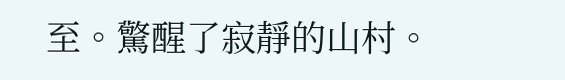至。驚醒了寂靜的山村。